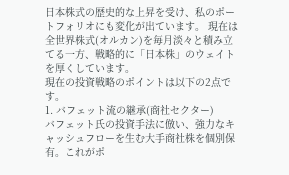日本株式の歴史的な上昇を受け、私のポートフォリオにも変化が出ています。 現在は全世界株式(オルカン)を毎月淡々と積み立てる一方、戦略的に「日本株」のウェイトを厚くしています。
現在の投資戦略のポイントは以下の2点です。
1. バフェット流の継承(商社セクター)
バフェット氏の投資手法に倣い、強力なキャッシュフローを生む大手商社株を個別保有。これがポ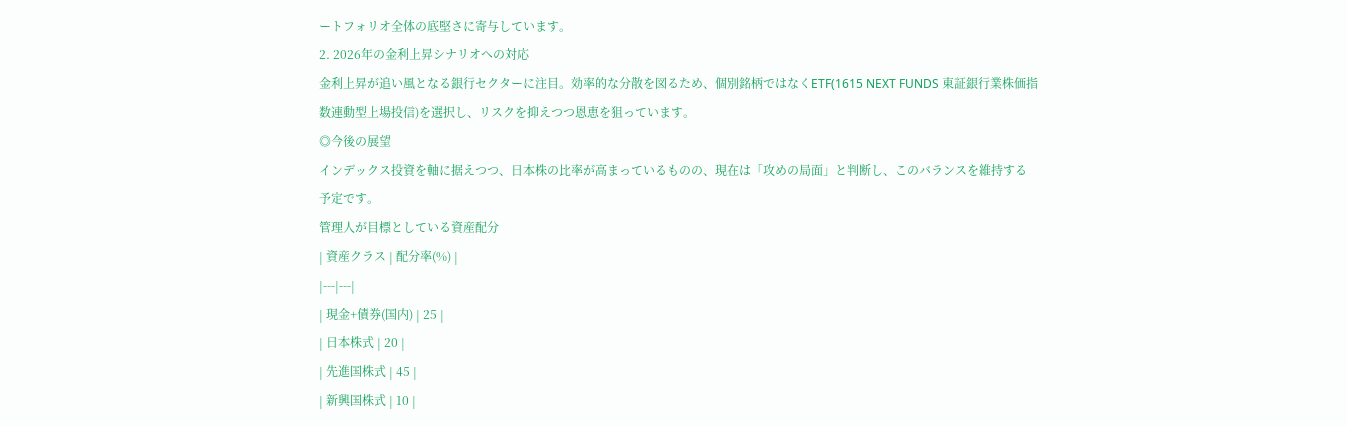ートフォリオ全体の底堅さに寄与しています。
2. 2026年の金利上昇シナリオへの対応
金利上昇が追い風となる銀行セクターに注目。効率的な分散を図るため、個別銘柄ではなくETF(1615 NEXT FUNDS 東証銀行業株価指数連動型上場投信)を選択し、リスクを抑えつつ恩恵を狙っています。
◎今後の展望
インデックス投資を軸に据えつつ、日本株の比率が高まっているものの、現在は「攻めの局面」と判断し、このバランスを維持する予定です。
管理人が目標としている資産配分
| 資産クラス | 配分率(%) |
|---|---|
| 現金+債券(国内) | 25 |
| 日本株式 | 20 |
| 先進国株式 | 45 |
| 新興国株式 | 10 |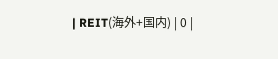| REIT(海外+国内) | 0 |